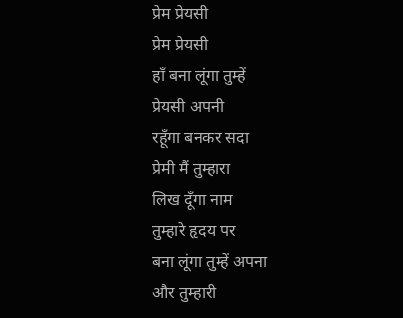प्रेम प्रेयसी
प्रेम प्रेयसी
हाँ बना लूंगा तुम्हें
प्रेयसी अपनी
रहूँगा बनकर सदा
प्रेमी मैं तुम्हारा
लिख दूँगा नाम
तुम्हारे हृदय पर
बना लूंगा तुम्हें अपना
और तुम्हारी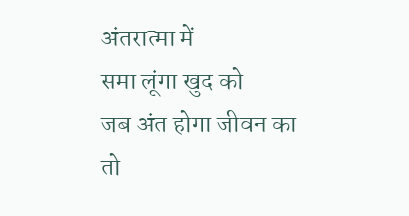अंतरात्मा में
समा लूंगा खुद को
जब अंत होगा जीवन का
तो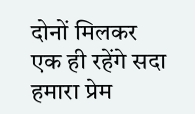दोनों मिलकर
एक ही रहेंगे सदा
हमारा प्रेम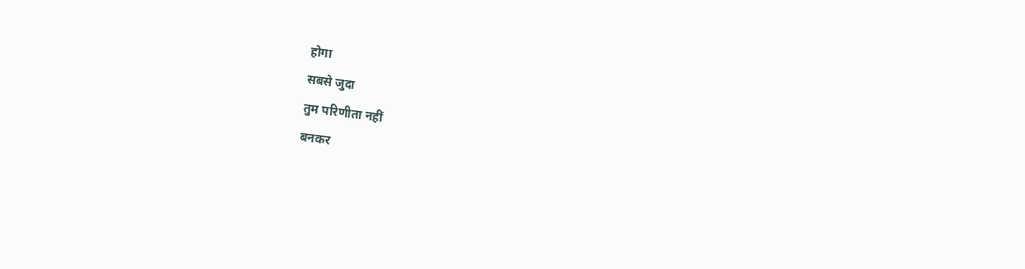होगा
सबसे जुदा
तुम परिणीता नहीं
बनकर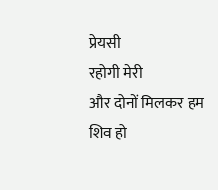प्रेयसी
रहोगी मेरी
और दोनों मिलकर हम
शिव हो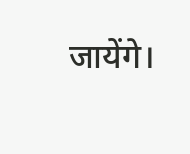जायेंगे।